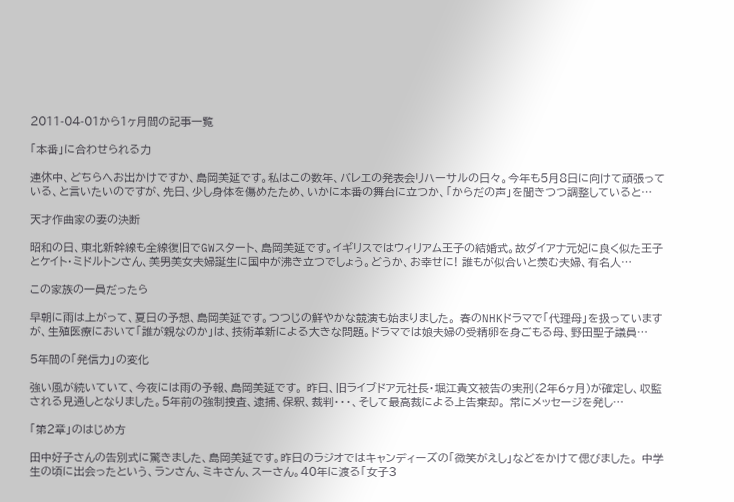2011-04-01から1ヶ月間の記事一覧

「本番」に合わせられる力

連休中、どちらへお出かけですか、島岡美延です。私はこの数年、バレエの発表会リハーサルの日々。今年も5月8日に向けて頑張っている、と言いたいのですが、先日、少し身体を傷めたため、いかに本番の舞台に立つか、「からだの声」を聞きつつ調整していると…

天才作曲家の妻の決断

昭和の日、東北新幹線も全線復旧でGWスタート、島岡美延です。イギリスではウィリアム王子の結婚式。故ダイアナ元妃に良く似た王子とケイト・ミドルトンさん、美男美女夫婦誕生に国中が沸き立つでしょう。どうか、お幸せに! 誰もが似合いと羨む夫婦、有名人…

この家族の一員だったら

早朝に雨は上がって、夏日の予想、島岡美延です。つつじの鮮やかな競演も始まりました。 春のNHKドラマで「代理母」を扱っていますが、生殖医療において「誰が親なのか」は、技術革新による大きな問題。ドラマでは娘夫婦の受精卵を身ごもる母、野田聖子議員…

5年間の「発信力」の変化

強い風が続いていて、今夜には雨の予報、島岡美延です。 昨日、旧ライブドア元社長・堀江貴文被告の実刑(2年6ヶ月)が確定し、収監される見通しとなりました。5年前の強制捜査、逮捕、保釈、裁判・・・、そして最高裁による上告棄却。 常にメッセージを発し…

「第2章」のはじめ方

田中好子さんの告別式に驚きました、島岡美延です。昨日のラジオではキャンディーズの「微笑がえし」などをかけて偲びました。 中学生の頃に出会ったという、ランさん、ミキさん、スーさん。40年に渡る「女子3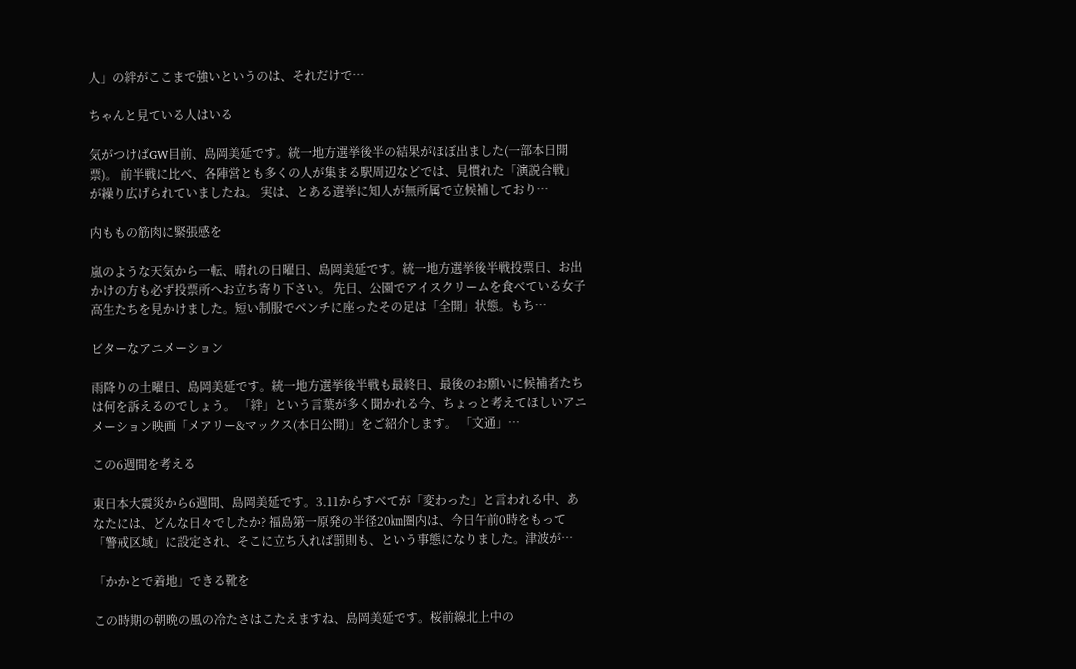人」の絆がここまで強いというのは、それだけで…

ちゃんと見ている人はいる

気がつけばGW目前、島岡美延です。統一地方選挙後半の結果がほぼ出ました(一部本日開票)。 前半戦に比べ、各陣営とも多くの人が集まる駅周辺などでは、見慣れた「演説合戦」が繰り広げられていましたね。 実は、とある選挙に知人が無所属で立候補しており…

内ももの筋肉に緊張感を

嵐のような天気から一転、晴れの日曜日、島岡美延です。統一地方選挙後半戦投票日、お出かけの方も必ず投票所へお立ち寄り下さい。 先日、公園でアイスクリームを食べている女子高生たちを見かけました。短い制服でベンチに座ったその足は「全開」状態。もち…

ビターなアニメーション

雨降りの土曜日、島岡美延です。統一地方選挙後半戦も最終日、最後のお願いに候補者たちは何を訴えるのでしょう。 「絆」という言葉が多く聞かれる今、ちょっと考えてほしいアニメーション映画「メアリー&マックス(本日公開)」をご紹介します。 「文通」…

この6週間を考える

東日本大震災から6週間、島岡美延です。3.11からすべてが「変わった」と言われる中、あなたには、どんな日々でしたか? 福島第一原発の半径20㎞圏内は、今日午前0時をもって「警戒区域」に設定され、そこに立ち入れば罰則も、という事態になりました。津波が…

「かかとで着地」できる靴を

この時期の朝晩の風の冷たさはこたえますね、島岡美延です。桜前線北上中の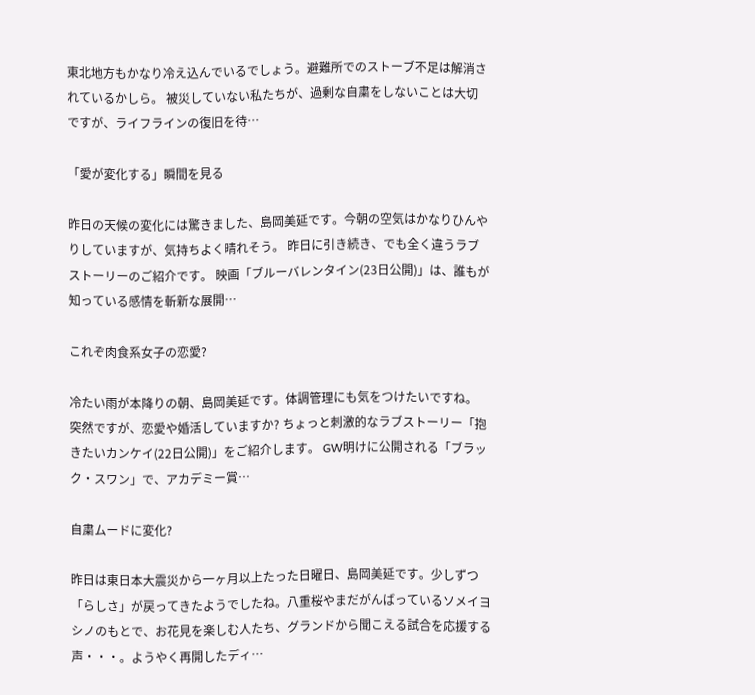東北地方もかなり冷え込んでいるでしょう。避難所でのストーブ不足は解消されているかしら。 被災していない私たちが、過剰な自粛をしないことは大切ですが、ライフラインの復旧を待…

「愛が変化する」瞬間を見る

昨日の天候の変化には驚きました、島岡美延です。今朝の空気はかなりひんやりしていますが、気持ちよく晴れそう。 昨日に引き続き、でも全く違うラブストーリーのご紹介です。 映画「ブルーバレンタイン(23日公開)」は、誰もが知っている感情を斬新な展開…

これぞ肉食系女子の恋愛?

冷たい雨が本降りの朝、島岡美延です。体調管理にも気をつけたいですね。 突然ですが、恋愛や婚活していますか? ちょっと刺激的なラブストーリー「抱きたいカンケイ(22日公開)」をご紹介します。 GW明けに公開される「ブラック・スワン」で、アカデミー賞…

自粛ムードに変化?

昨日は東日本大震災から一ヶ月以上たった日曜日、島岡美延です。少しずつ「らしさ」が戻ってきたようでしたね。八重桜やまだがんばっているソメイヨシノのもとで、お花見を楽しむ人たち、グランドから聞こえる試合を応援する声・・・。ようやく再開したディ…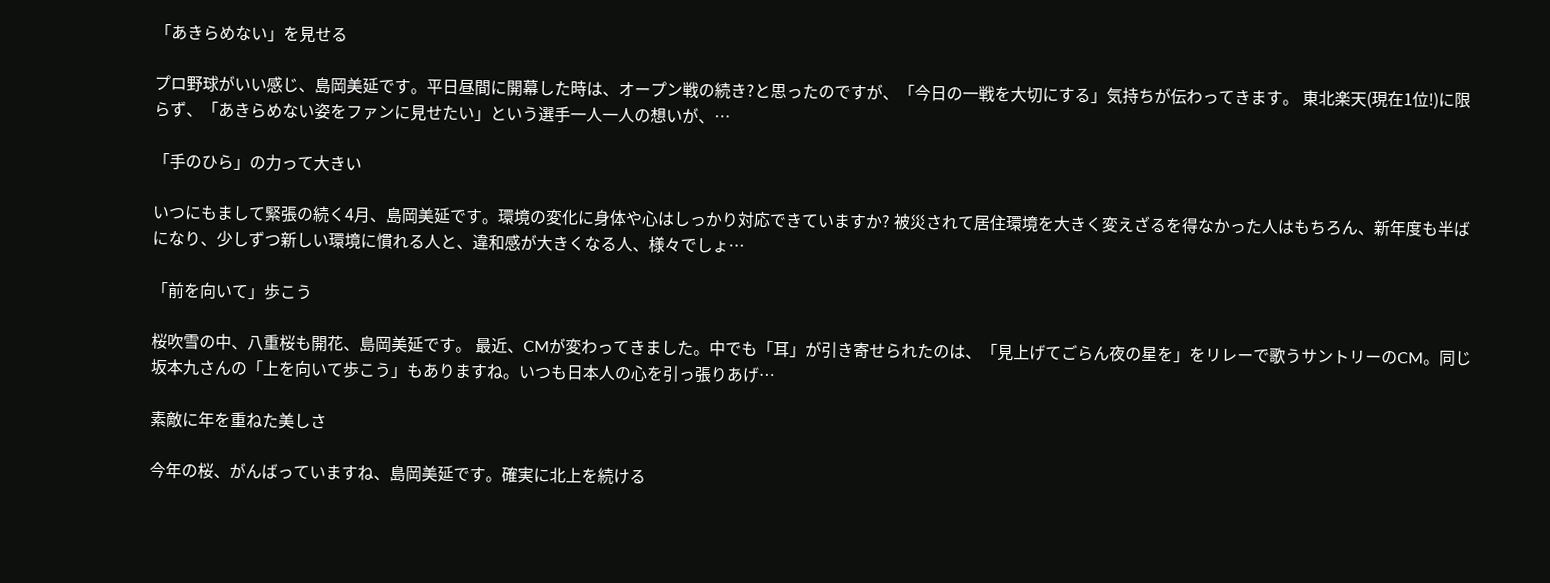「あきらめない」を見せる

プロ野球がいい感じ、島岡美延です。平日昼間に開幕した時は、オープン戦の続き?と思ったのですが、「今日の一戦を大切にする」気持ちが伝わってきます。 東北楽天(現在1位!)に限らず、「あきらめない姿をファンに見せたい」という選手一人一人の想いが、…

「手のひら」の力って大きい

いつにもまして緊張の続く4月、島岡美延です。環境の変化に身体や心はしっかり対応できていますか? 被災されて居住環境を大きく変えざるを得なかった人はもちろん、新年度も半ばになり、少しずつ新しい環境に慣れる人と、違和感が大きくなる人、様々でしょ…

「前を向いて」歩こう

桜吹雪の中、八重桜も開花、島岡美延です。 最近、CMが変わってきました。中でも「耳」が引き寄せられたのは、「見上げてごらん夜の星を」をリレーで歌うサントリーのCM。同じ坂本九さんの「上を向いて歩こう」もありますね。いつも日本人の心を引っ張りあげ…

素敵に年を重ねた美しさ

今年の桜、がんばっていますね、島岡美延です。確実に北上を続ける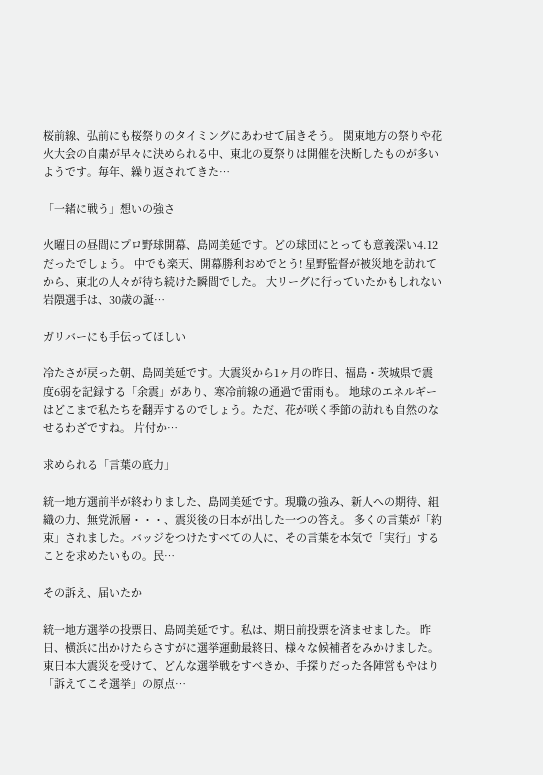桜前線、弘前にも桜祭りのタイミングにあわせて届きそう。 関東地方の祭りや花火大会の自粛が早々に決められる中、東北の夏祭りは開催を決断したものが多いようです。毎年、繰り返されてきた…

「一緒に戦う」想いの強さ

火曜日の昼間にプロ野球開幕、島岡美延です。どの球団にとっても意義深い4.12だったでしょう。 中でも楽天、開幕勝利おめでとう! 星野監督が被災地を訪れてから、東北の人々が待ち続けた瞬間でした。 大リーグに行っていたかもしれない岩隈選手は、30歳の誕…

ガリバーにも手伝ってほしい

冷たさが戻った朝、島岡美延です。大震災から1ヶ月の昨日、福島・茨城県で震度6弱を記録する「余震」があり、寒冷前線の通過で雷雨も。 地球のエネルギーはどこまで私たちを翻弄するのでしょう。ただ、花が咲く季節の訪れも自然のなせるわざですね。 片付か…

求められる「言葉の底力」

統一地方選前半が終わりました、島岡美延です。現職の強み、新人への期待、組織の力、無党派層・・・、震災後の日本が出した一つの答え。 多くの言葉が「約束」されました。バッジをつけたすべての人に、その言葉を本気で「実行」することを求めたいもの。民…

その訴え、届いたか

統一地方選挙の投票日、島岡美延です。私は、期日前投票を済ませました。 昨日、横浜に出かけたらさすがに選挙運動最終日、様々な候補者をみかけました。東日本大震災を受けて、どんな選挙戦をすべきか、手探りだった各陣営もやはり「訴えてこそ選挙」の原点…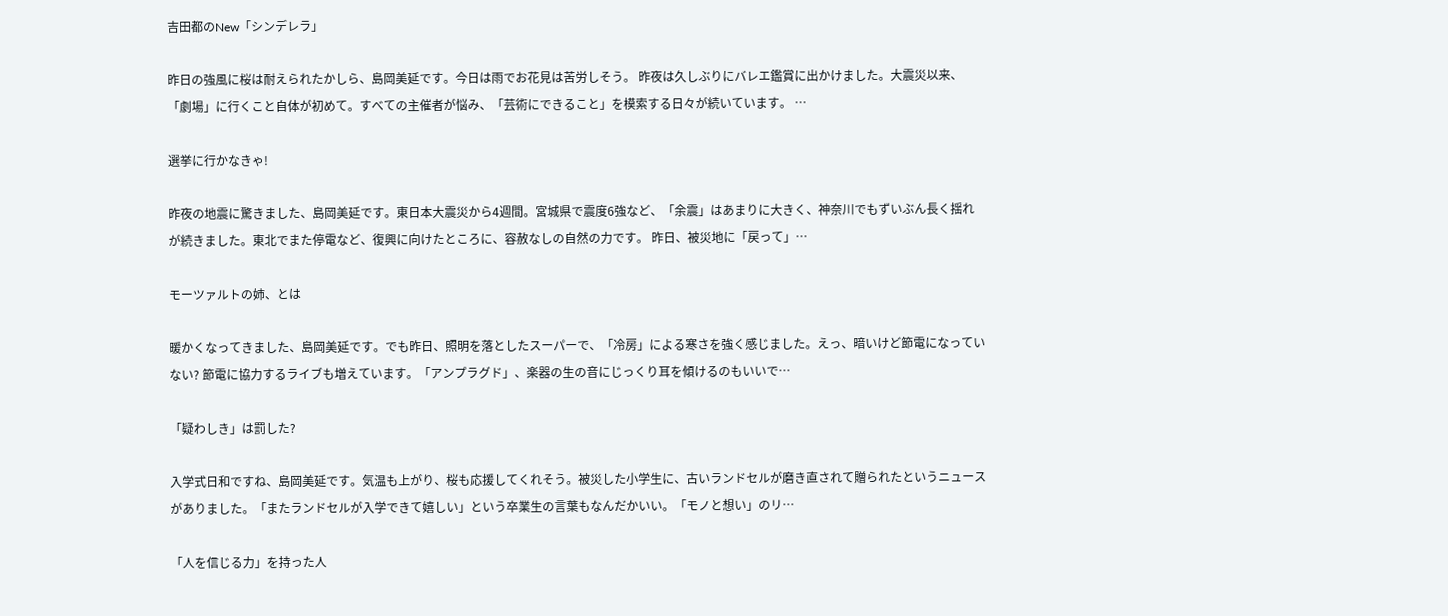吉田都のNew「シンデレラ」

昨日の強風に桜は耐えられたかしら、島岡美延です。今日は雨でお花見は苦労しそう。 昨夜は久しぶりにバレエ鑑賞に出かけました。大震災以来、「劇場」に行くこと自体が初めて。すべての主催者が悩み、「芸術にできること」を模索する日々が続いています。 …

選挙に行かなきゃ!

昨夜の地震に驚きました、島岡美延です。東日本大震災から4週間。宮城県で震度6強など、「余震」はあまりに大きく、神奈川でもずいぶん長く揺れが続きました。東北でまた停電など、復興に向けたところに、容赦なしの自然の力です。 昨日、被災地に「戻って」…

モーツァルトの姉、とは

暖かくなってきました、島岡美延です。でも昨日、照明を落としたスーパーで、「冷房」による寒さを強く感じました。えっ、暗いけど節電になっていない? 節電に協力するライブも増えています。「アンプラグド」、楽器の生の音にじっくり耳を傾けるのもいいで…

「疑わしき」は罰した?

入学式日和ですね、島岡美延です。気温も上がり、桜も応援してくれそう。被災した小学生に、古いランドセルが磨き直されて贈られたというニュースがありました。「またランドセルが入学できて嬉しい」という卒業生の言葉もなんだかいい。「モノと想い」のリ…

「人を信じる力」を持った人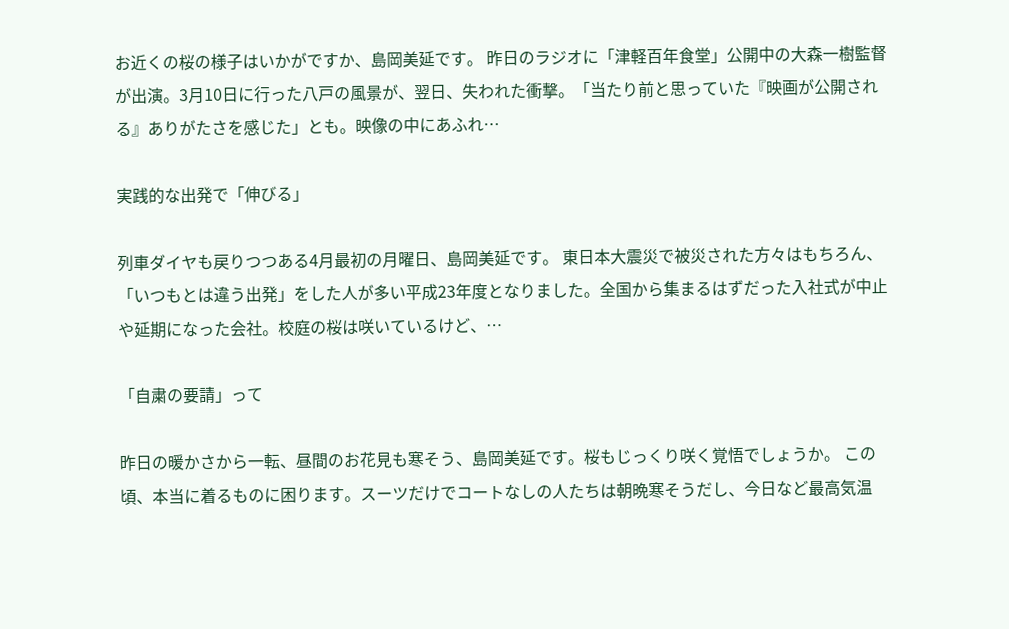お近くの桜の様子はいかがですか、島岡美延です。 昨日のラジオに「津軽百年食堂」公開中の大森一樹監督が出演。3月10日に行った八戸の風景が、翌日、失われた衝撃。「当たり前と思っていた『映画が公開される』ありがたさを感じた」とも。映像の中にあふれ…

実践的な出発で「伸びる」

列車ダイヤも戻りつつある4月最初の月曜日、島岡美延です。 東日本大震災で被災された方々はもちろん、「いつもとは違う出発」をした人が多い平成23年度となりました。全国から集まるはずだった入社式が中止や延期になった会社。校庭の桜は咲いているけど、…

「自粛の要請」って

昨日の暖かさから一転、昼間のお花見も寒そう、島岡美延です。桜もじっくり咲く覚悟でしょうか。 この頃、本当に着るものに困ります。スーツだけでコートなしの人たちは朝晩寒そうだし、今日など最高気温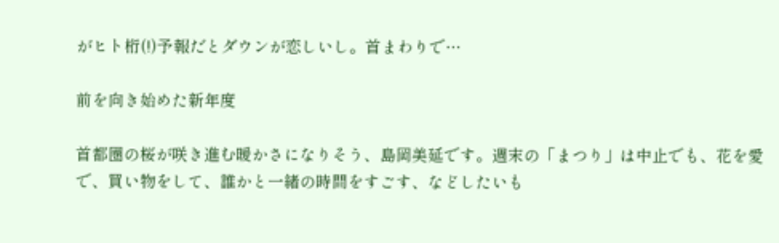がヒト桁(!)予報だとダウンが恋しいし。首まわりで…

前を向き始めた新年度

首都圏の桜が咲き進む暖かさになりそう、島岡美延です。週末の「まつり」は中止でも、花を愛で、買い物をして、誰かと一緒の時間をすごす、などしたいも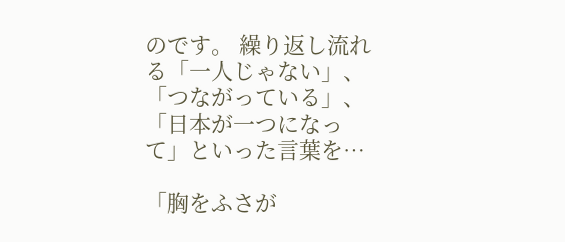のです。 繰り返し流れる「一人じゃない」、「つながっている」、「日本が一つになって」といった言葉を…

「胸をふさが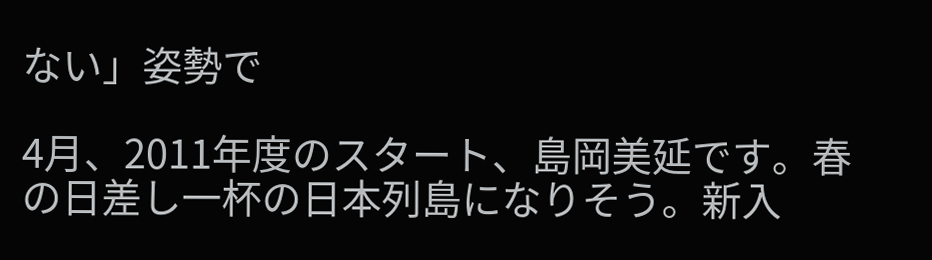ない」姿勢で

4月、2011年度のスタート、島岡美延です。春の日差し一杯の日本列島になりそう。新入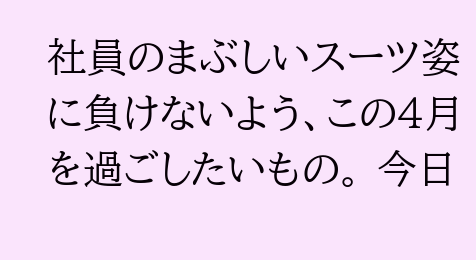社員のまぶしいスーツ姿に負けないよう、この4月を過ごしたいもの。 今日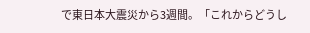で東日本大震災から3週間。「これからどうし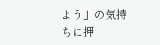よう」の気持ちに押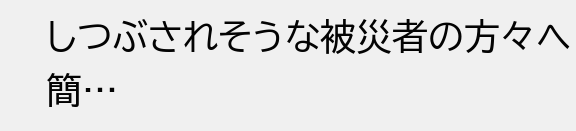しつぶされそうな被災者の方々へ簡…